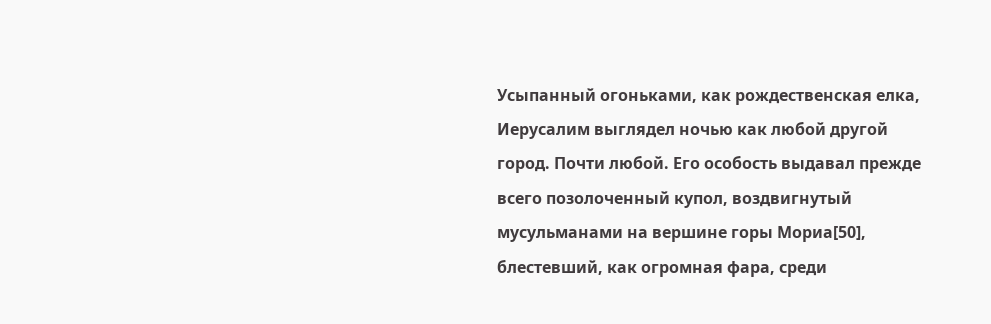Усыпанный огоньками, как рождественская елка, Иерусалим выглядел ночью как любой другой город. Почти любой. Его особость выдавал прежде всего позолоченный купол, воздвигнутый мусульманами на вершине горы Мориа[50], блестевший, как огромная фара, среди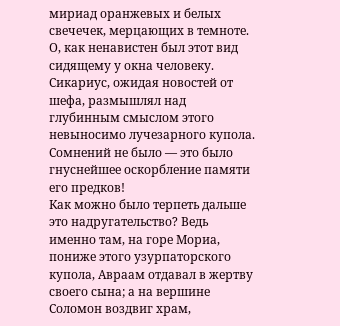мириад оранжевых и белых свечечек, мерцающих в темноте.
О, как ненавистен был этот вид сидящему у окна человеку. Сикариус, ожидая новостей от шефа, размышлял над глубинным смыслом этого невыносимо лучезарного купола. Сомнений не было — это было гнуснейшее оскорбление памяти его предков!
Как можно было терпеть дальше это надругательство? Ведь именно там, на горе Мориа, пониже этого узурпаторского купола, Авраам отдавал в жертву своего сына; а на вершине Соломон воздвиг храм,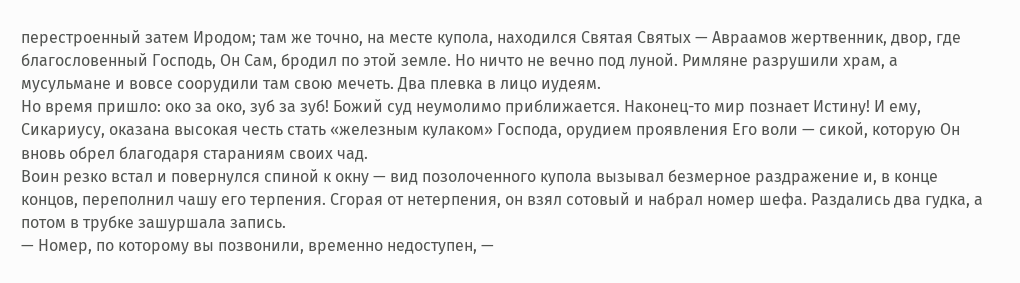перестроенный затем Иродом; там же точно, на месте купола, находился Святая Святых — Авраамов жертвенник, двор, где благословенный Господь, Он Сам, бродил по этой земле. Но ничто не вечно под луной. Римляне разрушили храм, а мусульмане и вовсе соорудили там свою мечеть. Два плевка в лицо иудеям.
Но время пришло: око за око, зуб за зуб! Божий суд неумолимо приближается. Наконец-то мир познает Истину! И ему, Сикариусу, оказана высокая честь стать «железным кулаком» Господа, орудием проявления Его воли — сикой, которую Он вновь обрел благодаря стараниям своих чад.
Воин резко встал и повернулся спиной к окну — вид позолоченного купола вызывал безмерное раздражение и, в конце концов, переполнил чашу его терпения. Сгорая от нетерпения, он взял сотовый и набрал номер шефа. Раздались два гудка, а потом в трубке зашуршала запись.
— Номер, по которому вы позвонили, временно недоступен, —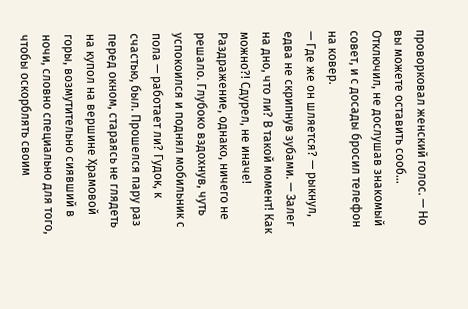проворковал женский голос. — Но вы можете оставить сооб…
Отключил, не дослушав знакомый совет, и с досады бросил телефон на ковер.
— Где же он шляется? — рыкнул, едва не скрипнув зубами. — Залег на дно, что ли? В такой момент! Как можно?! Сдурел, не иначе!
Раздражение, однако, ничего не решало. Глубоко вздохнув, чуть успокоился и поднял мобильник с пола — работает ли? Гудок, к счастью, был. Прошелся пару раз перед окном, стараясь не глядеть на купол на вершине Храмовой горы, возмутительно сиявший в ночи, словно специально для того, чтобы оскорблять своим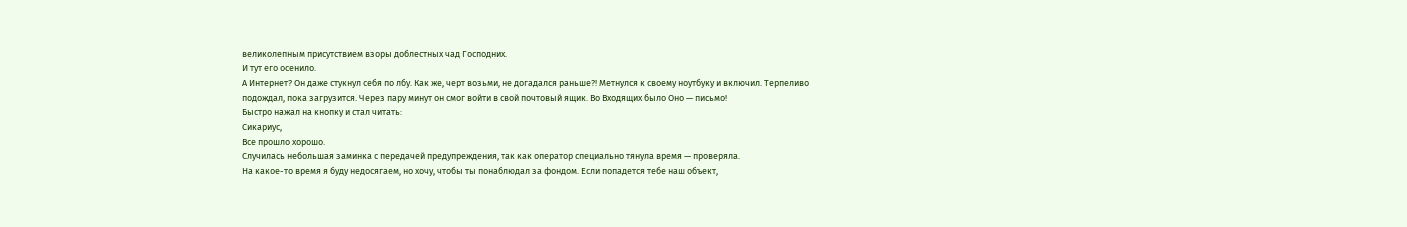великолепным присутствием взоры доблестных чад Господних.
И тут его осенило.
А Интернет? Он даже стукнул себя по лбу. Как же, черт возьми, не догадался раньше?! Метнулся к своему ноутбуку и включил. Терпеливо подождал, пока загрузится. Через пару минут он смог войти в свой почтовый ящик. Во Входящих было Оно — письмо!
Быстро нажал на кнопку и стал читать:
Сикариус,
Все прошло хорошо.
Случилась небольшая заминка с передачей предупреждения, так как оператор специально тянула время — проверяла.
На какое-то время я буду недосягаем, но хочу, чтобы ты понаблюдал за фондом. Если попадется тебе наш объект,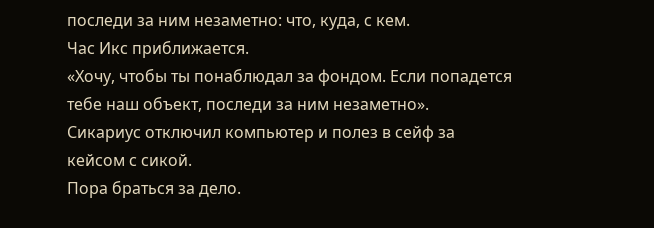последи за ним незаметно: что, куда, с кем.
Час Икс приближается.
«Хочу, чтобы ты понаблюдал за фондом. Если попадется тебе наш объект, последи за ним незаметно».
Сикариус отключил компьютер и полез в сейф за кейсом с сикой.
Пора браться за дело.